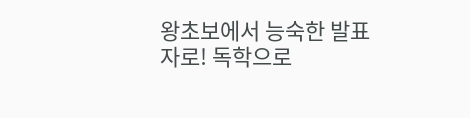왕초보에서 능숙한 발표자로! 독학으로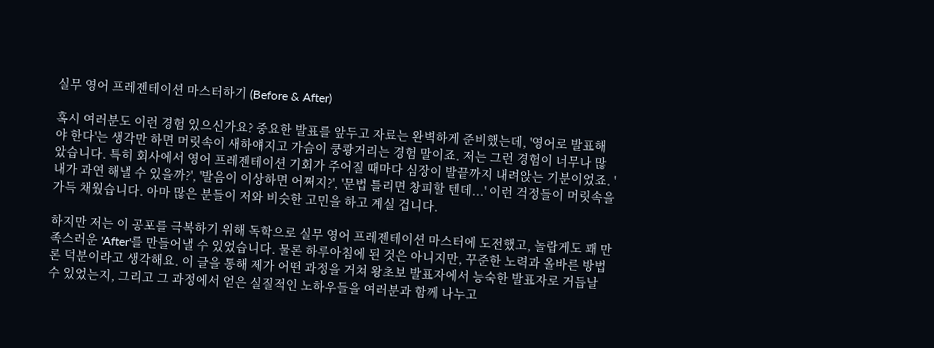실무 영어 프레젠테이션 마스터하기 (Before & After)

혹시 여러분도 이런 경험 있으신가요? 중요한 발표를 앞두고 자료는 완벽하게 준비했는데, '영어로 발표해야 한다'는 생각만 하면 머릿속이 새하얘지고 가슴이 쿵쾅거리는 경험 말이죠. 저는 그런 경험이 너무나 많았습니다. 특히 회사에서 영어 프레젠테이션 기회가 주어질 때마다 심장이 발끝까지 내려앉는 기분이었죠. '내가 과연 해낼 수 있을까?', '발음이 이상하면 어쩌지?', '문법 틀리면 창피할 텐데...' 이런 걱정들이 머릿속을 가득 채웠습니다. 아마 많은 분들이 저와 비슷한 고민을 하고 계실 겁니다.

하지만 저는 이 공포를 극복하기 위해 독학으로 실무 영어 프레젠테이션 마스터에 도전했고, 놀랍게도 꽤 만족스러운 'After'를 만들어낼 수 있었습니다. 물론 하루아침에 된 것은 아니지만, 꾸준한 노력과 올바른 방법론 덕분이라고 생각해요. 이 글을 통해 제가 어떤 과정을 거쳐 왕초보 발표자에서 능숙한 발표자로 거듭날 수 있었는지, 그리고 그 과정에서 얻은 실질적인 노하우들을 여러분과 함께 나누고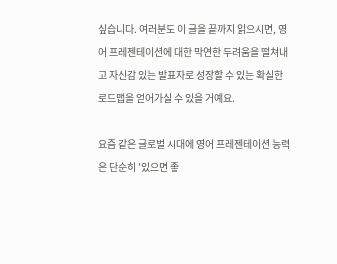싶습니다. 여러분도 이 글을 끝까지 읽으시면, 영어 프레젠테이션에 대한 막연한 두려움을 떨쳐내고 자신감 있는 발표자로 성장할 수 있는 확실한 로드맵을 얻어가실 수 있을 거예요.

요즘 같은 글로벌 시대에 영어 프레젠테이션 능력은 단순히 '있으면 좋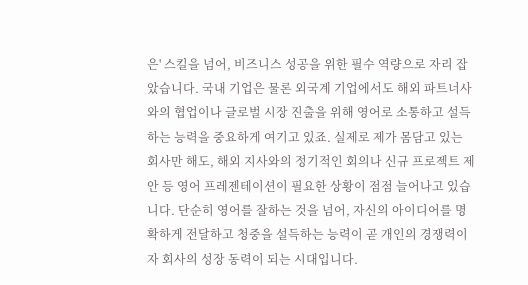은' 스킬을 넘어, 비즈니스 성공을 위한 필수 역량으로 자리 잡았습니다. 국내 기업은 물론 외국계 기업에서도 해외 파트너사와의 협업이나 글로벌 시장 진출을 위해 영어로 소통하고 설득하는 능력을 중요하게 여기고 있죠. 실제로 제가 몸담고 있는 회사만 해도, 해외 지사와의 정기적인 회의나 신규 프로젝트 제안 등 영어 프레젠테이션이 필요한 상황이 점점 늘어나고 있습니다. 단순히 영어를 잘하는 것을 넘어, 자신의 아이디어를 명확하게 전달하고 청중을 설득하는 능력이 곧 개인의 경쟁력이자 회사의 성장 동력이 되는 시대입니다.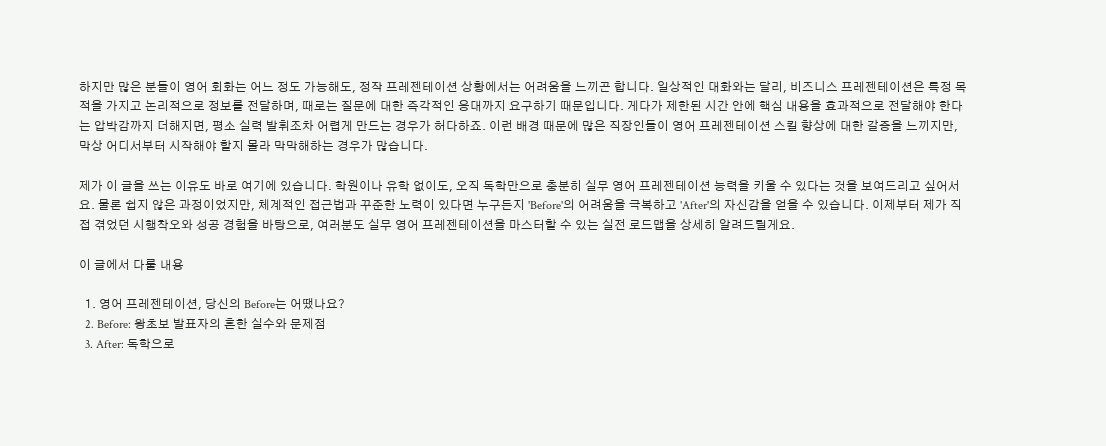하지만 많은 분들이 영어 회화는 어느 정도 가능해도, 정작 프레젠테이션 상황에서는 어려움을 느끼곤 합니다. 일상적인 대화와는 달리, 비즈니스 프레젠테이션은 특정 목적을 가지고 논리적으로 정보를 전달하며, 때로는 질문에 대한 즉각적인 응대까지 요구하기 때문입니다. 게다가 제한된 시간 안에 핵심 내용을 효과적으로 전달해야 한다는 압박감까지 더해지면, 평소 실력 발휘조차 어렵게 만드는 경우가 허다하죠. 이런 배경 때문에 많은 직장인들이 영어 프레젠테이션 스킬 향상에 대한 갈증을 느끼지만, 막상 어디서부터 시작해야 할지 몰라 막막해하는 경우가 많습니다.

제가 이 글을 쓰는 이유도 바로 여기에 있습니다. 학원이나 유학 없이도, 오직 독학만으로 충분히 실무 영어 프레젠테이션 능력을 키울 수 있다는 것을 보여드리고 싶어서요. 물론 쉽지 않은 과정이었지만, 체계적인 접근법과 꾸준한 노력이 있다면 누구든지 'Before'의 어려움을 극복하고 'After'의 자신감을 얻을 수 있습니다. 이제부터 제가 직접 겪었던 시행착오와 성공 경험을 바탕으로, 여러분도 실무 영어 프레젠테이션을 마스터할 수 있는 실전 로드맵을 상세히 알려드릴게요.

이 글에서 다룰 내용

  1. 영어 프레젠테이션, 당신의 Before는 어땠나요?
  2. Before: 왕초보 발표자의 흔한 실수와 문제점
  3. After: 독학으로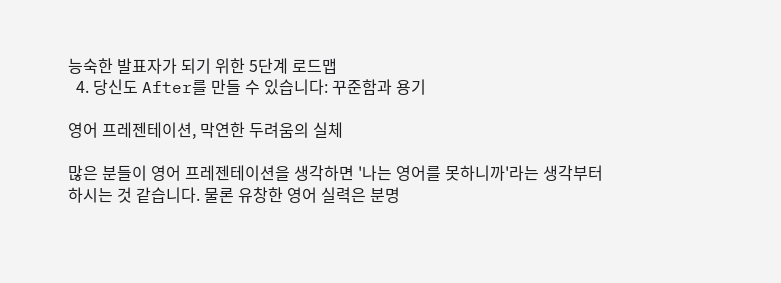능숙한 발표자가 되기 위한 5단계 로드맵
  4. 당신도 After를 만들 수 있습니다: 꾸준함과 용기

영어 프레젠테이션, 막연한 두려움의 실체

많은 분들이 영어 프레젠테이션을 생각하면 '나는 영어를 못하니까'라는 생각부터 하시는 것 같습니다. 물론 유창한 영어 실력은 분명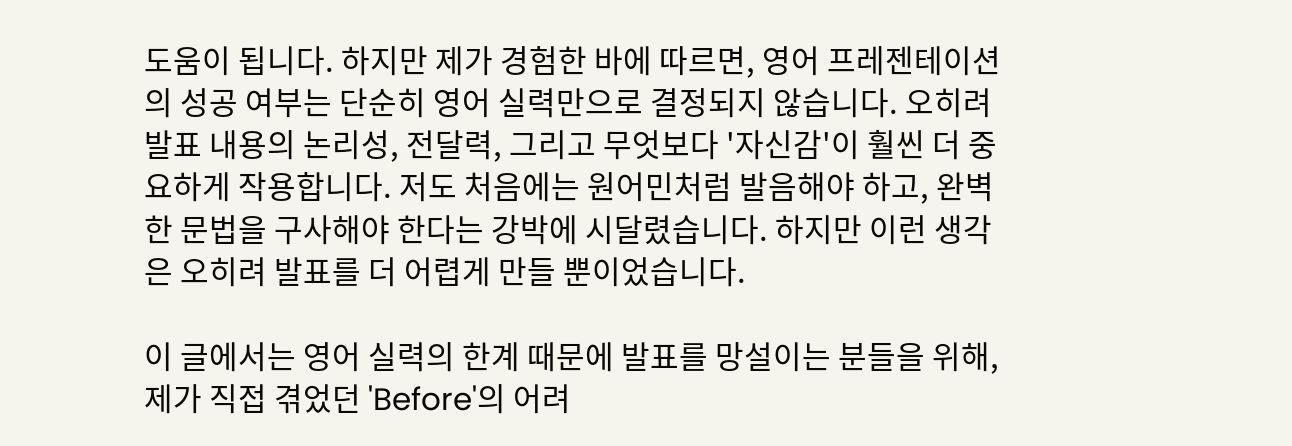도움이 됩니다. 하지만 제가 경험한 바에 따르면, 영어 프레젠테이션의 성공 여부는 단순히 영어 실력만으로 결정되지 않습니다. 오히려 발표 내용의 논리성, 전달력, 그리고 무엇보다 '자신감'이 훨씬 더 중요하게 작용합니다. 저도 처음에는 원어민처럼 발음해야 하고, 완벽한 문법을 구사해야 한다는 강박에 시달렸습니다. 하지만 이런 생각은 오히려 발표를 더 어렵게 만들 뿐이었습니다.

이 글에서는 영어 실력의 한계 때문에 발표를 망설이는 분들을 위해, 제가 직접 겪었던 'Before'의 어려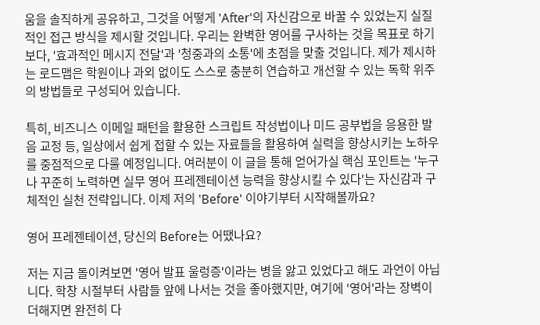움을 솔직하게 공유하고, 그것을 어떻게 'After'의 자신감으로 바꿀 수 있었는지 실질적인 접근 방식을 제시할 것입니다. 우리는 완벽한 영어를 구사하는 것을 목표로 하기보다, '효과적인 메시지 전달'과 '청중과의 소통'에 초점을 맞출 것입니다. 제가 제시하는 로드맵은 학원이나 과외 없이도 스스로 충분히 연습하고 개선할 수 있는 독학 위주의 방법들로 구성되어 있습니다.

특히, 비즈니스 이메일 패턴을 활용한 스크립트 작성법이나 미드 공부법을 응용한 발음 교정 등, 일상에서 쉽게 접할 수 있는 자료들을 활용하여 실력을 향상시키는 노하우를 중점적으로 다룰 예정입니다. 여러분이 이 글을 통해 얻어가실 핵심 포인트는 '누구나 꾸준히 노력하면 실무 영어 프레젠테이션 능력을 향상시킬 수 있다'는 자신감과 구체적인 실천 전략입니다. 이제 저의 'Before' 이야기부터 시작해볼까요?

영어 프레젠테이션, 당신의 Before는 어땠나요?

저는 지금 돌이켜보면 '영어 발표 울렁증'이라는 병을 앓고 있었다고 해도 과언이 아닙니다. 학창 시절부터 사람들 앞에 나서는 것을 좋아했지만, 여기에 '영어'라는 장벽이 더해지면 완전히 다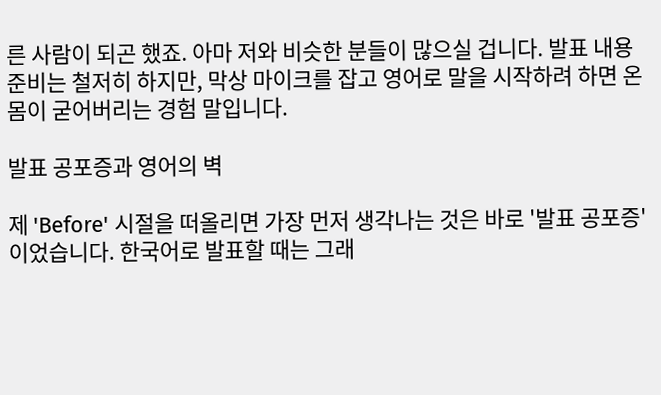른 사람이 되곤 했죠. 아마 저와 비슷한 분들이 많으실 겁니다. 발표 내용 준비는 철저히 하지만, 막상 마이크를 잡고 영어로 말을 시작하려 하면 온몸이 굳어버리는 경험 말입니다.

발표 공포증과 영어의 벽

제 'Before' 시절을 떠올리면 가장 먼저 생각나는 것은 바로 '발표 공포증'이었습니다. 한국어로 발표할 때는 그래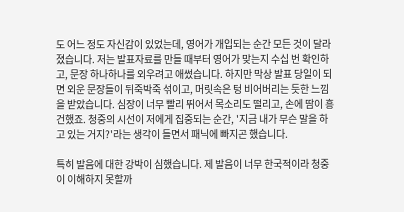도 어느 정도 자신감이 있었는데, 영어가 개입되는 순간 모든 것이 달라졌습니다. 저는 발표자료를 만들 때부터 영어가 맞는지 수십 번 확인하고, 문장 하나하나를 외우려고 애썼습니다. 하지만 막상 발표 당일이 되면 외운 문장들이 뒤죽박죽 섞이고, 머릿속은 텅 비어버리는 듯한 느낌을 받았습니다. 심장이 너무 빨리 뛰어서 목소리도 떨리고, 손에 땀이 흥건했죠. 청중의 시선이 저에게 집중되는 순간, '지금 내가 무슨 말을 하고 있는 거지?'라는 생각이 들면서 패닉에 빠지곤 했습니다.

특히 발음에 대한 강박이 심했습니다. 제 발음이 너무 한국적이라 청중이 이해하지 못할까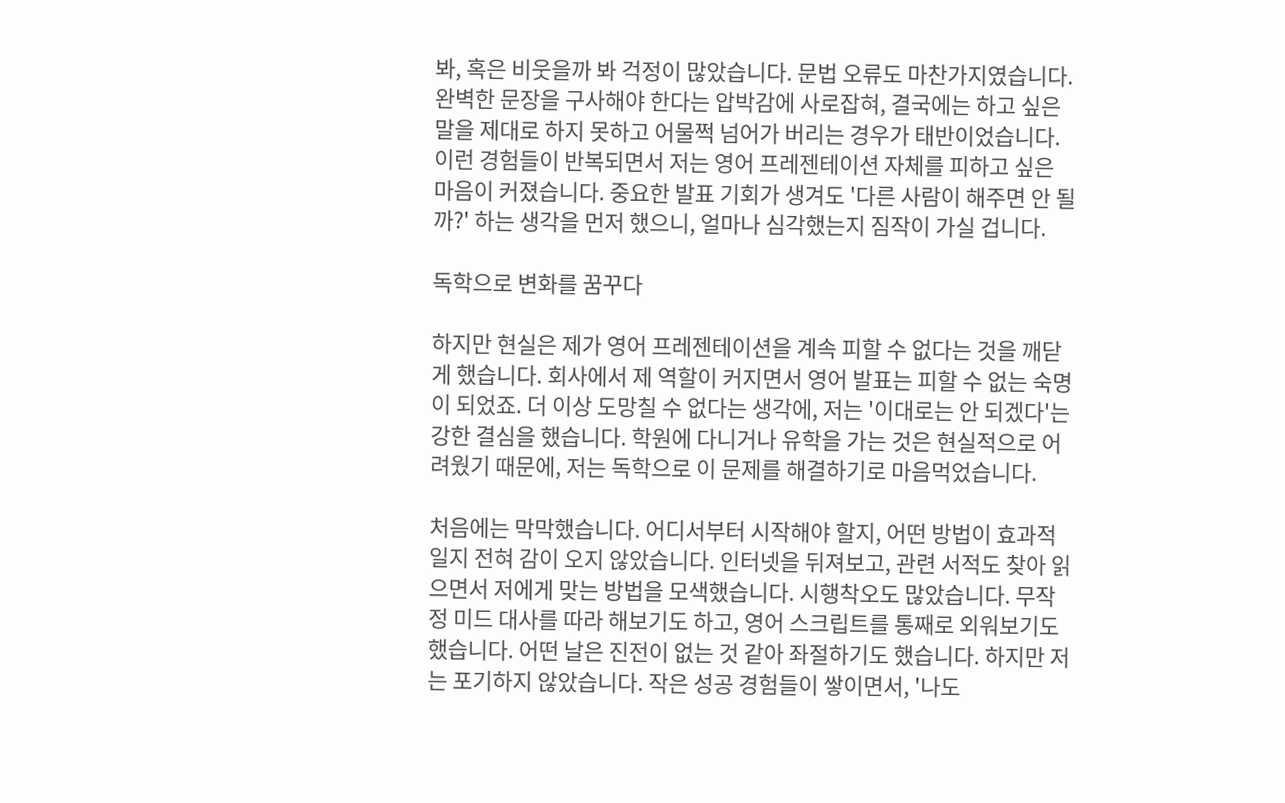봐, 혹은 비웃을까 봐 걱정이 많았습니다. 문법 오류도 마찬가지였습니다. 완벽한 문장을 구사해야 한다는 압박감에 사로잡혀, 결국에는 하고 싶은 말을 제대로 하지 못하고 어물쩍 넘어가 버리는 경우가 태반이었습니다. 이런 경험들이 반복되면서 저는 영어 프레젠테이션 자체를 피하고 싶은 마음이 커졌습니다. 중요한 발표 기회가 생겨도 '다른 사람이 해주면 안 될까?' 하는 생각을 먼저 했으니, 얼마나 심각했는지 짐작이 가실 겁니다.

독학으로 변화를 꿈꾸다

하지만 현실은 제가 영어 프레젠테이션을 계속 피할 수 없다는 것을 깨닫게 했습니다. 회사에서 제 역할이 커지면서 영어 발표는 피할 수 없는 숙명이 되었죠. 더 이상 도망칠 수 없다는 생각에, 저는 '이대로는 안 되겠다'는 강한 결심을 했습니다. 학원에 다니거나 유학을 가는 것은 현실적으로 어려웠기 때문에, 저는 독학으로 이 문제를 해결하기로 마음먹었습니다.

처음에는 막막했습니다. 어디서부터 시작해야 할지, 어떤 방법이 효과적일지 전혀 감이 오지 않았습니다. 인터넷을 뒤져보고, 관련 서적도 찾아 읽으면서 저에게 맞는 방법을 모색했습니다. 시행착오도 많았습니다. 무작정 미드 대사를 따라 해보기도 하고, 영어 스크립트를 통째로 외워보기도 했습니다. 어떤 날은 진전이 없는 것 같아 좌절하기도 했습니다. 하지만 저는 포기하지 않았습니다. 작은 성공 경험들이 쌓이면서, '나도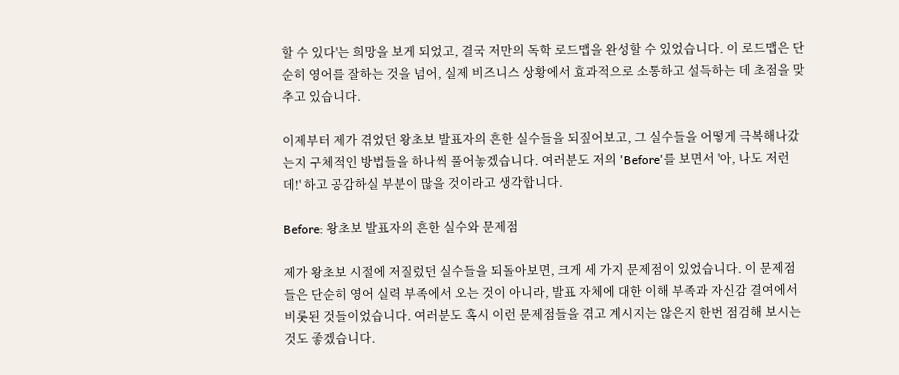할 수 있다'는 희망을 보게 되었고, 결국 저만의 독학 로드맵을 완성할 수 있었습니다. 이 로드맵은 단순히 영어를 잘하는 것을 넘어, 실제 비즈니스 상황에서 효과적으로 소통하고 설득하는 데 초점을 맞추고 있습니다.

이제부터 제가 겪었던 왕초보 발표자의 흔한 실수들을 되짚어보고, 그 실수들을 어떻게 극복해나갔는지 구체적인 방법들을 하나씩 풀어놓겠습니다. 여러분도 저의 'Before'를 보면서 '아, 나도 저런데!' 하고 공감하실 부분이 많을 것이라고 생각합니다.

Before: 왕초보 발표자의 흔한 실수와 문제점

제가 왕초보 시절에 저질렀던 실수들을 되돌아보면, 크게 세 가지 문제점이 있었습니다. 이 문제점들은 단순히 영어 실력 부족에서 오는 것이 아니라, 발표 자체에 대한 이해 부족과 자신감 결여에서 비롯된 것들이었습니다. 여러분도 혹시 이런 문제점들을 겪고 계시지는 않은지 한번 점검해 보시는 것도 좋겠습니다.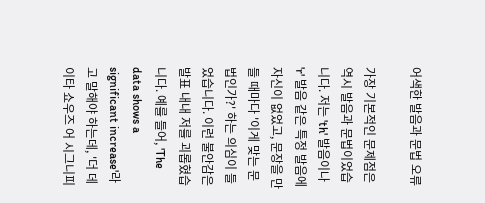어색한 발음과 문법 오류

가장 기본적인 문제점은 역시 발음과 문법이었습니다. 저는 'th' 발음이나 'r' 발음 같은 특정 발음에 자신이 없었고, 문장을 만들 때마다 '이게 맞는 문법인가?' 하는 의심이 들었습니다. 이런 불안감은 발표 내내 저를 괴롭혔습니다. 예를 들어, 'The data shows a significant increase'라고 말해야 하는데, '더 데이타 쇼우즈 어 시그니피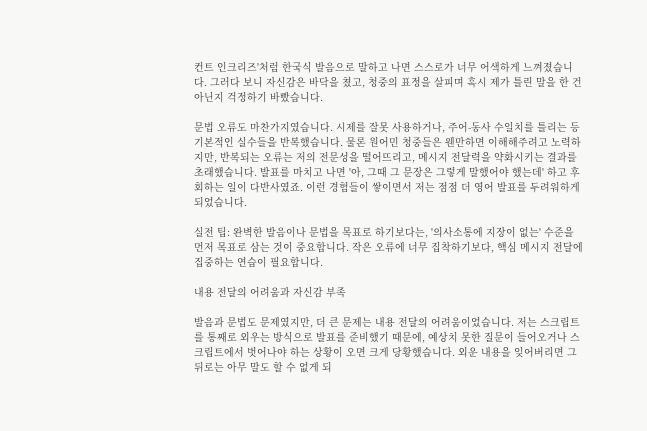컨트 인크리즈'처럼 한국식 발음으로 말하고 나면 스스로가 너무 어색하게 느껴졌습니다. 그러다 보니 자신감은 바닥을 쳤고, 청중의 표정을 살피며 혹시 제가 틀린 말을 한 건 아닌지 걱정하기 바빴습니다.

문법 오류도 마찬가지였습니다. 시제를 잘못 사용하거나, 주어-동사 수일치를 틀리는 등 기본적인 실수들을 반복했습니다. 물론 원어민 청중들은 웬만하면 이해해주려고 노력하지만, 반복되는 오류는 저의 전문성을 떨어뜨리고, 메시지 전달력을 약화시키는 결과를 초래했습니다. 발표를 마치고 나면 '아, 그때 그 문장은 그렇게 말했어야 했는데' 하고 후회하는 일이 다반사였죠. 이런 경험들이 쌓이면서 저는 점점 더 영어 발표를 두려워하게 되었습니다.

실전 팁: 완벽한 발음이나 문법을 목표로 하기보다는, '의사소통에 지장이 없는' 수준을 먼저 목표로 삼는 것이 중요합니다. 작은 오류에 너무 집착하기보다, 핵심 메시지 전달에 집중하는 연습이 필요합니다.

내용 전달의 어려움과 자신감 부족

발음과 문법도 문제였지만, 더 큰 문제는 내용 전달의 어려움이었습니다. 저는 스크립트를 통째로 외우는 방식으로 발표를 준비했기 때문에, 예상치 못한 질문이 들어오거나 스크립트에서 벗어나야 하는 상황이 오면 크게 당황했습니다. 외운 내용을 잊어버리면 그 뒤로는 아무 말도 할 수 없게 되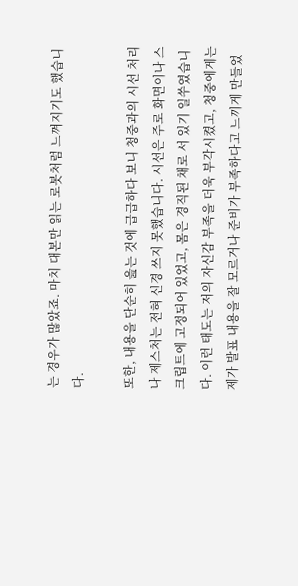는 경우가 많았죠. 마치 대본만 읽는 로봇처럼 느껴지기도 했습니다.

또한, 내용을 단순히 읊는 것에 급급하다 보니 청중과의 시선 처리나 제스처는 전혀 신경 쓰지 못했습니다. 시선은 주로 화면이나 스크립트에 고정되어 있었고, 몸은 경직된 채로 서 있기 일쑤였습니다. 이런 태도는 저의 자신감 부족을 더욱 부각시켰고, 청중에게는 제가 발표 내용을 잘 모르거나 준비가 부족하다고 느끼게 만들었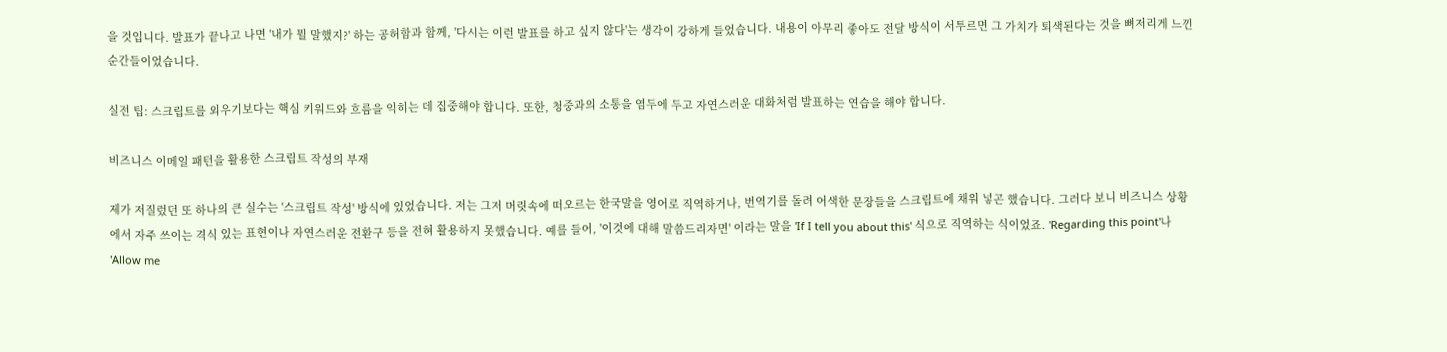을 것입니다. 발표가 끝나고 나면 '내가 뭘 말했지?' 하는 공허함과 함께, '다시는 이런 발표를 하고 싶지 않다'는 생각이 강하게 들었습니다. 내용이 아무리 좋아도 전달 방식이 서투르면 그 가치가 퇴색된다는 것을 뼈저리게 느낀 순간들이었습니다.

실전 팁: 스크립트를 외우기보다는 핵심 키워드와 흐름을 익히는 데 집중해야 합니다. 또한, 청중과의 소통을 염두에 두고 자연스러운 대화처럼 발표하는 연습을 해야 합니다.

비즈니스 이메일 패턴을 활용한 스크립트 작성의 부재

제가 저질렀던 또 하나의 큰 실수는 '스크립트 작성' 방식에 있었습니다. 저는 그저 머릿속에 떠오르는 한국말을 영어로 직역하거나, 번역기를 돌려 어색한 문장들을 스크립트에 채워 넣곤 했습니다. 그러다 보니 비즈니스 상황에서 자주 쓰이는 격식 있는 표현이나 자연스러운 전환구 등을 전혀 활용하지 못했습니다. 예를 들어, '이것에 대해 말씀드리자면' 이라는 말을 'If I tell you about this' 식으로 직역하는 식이었죠. 'Regarding this point'나 'Allow me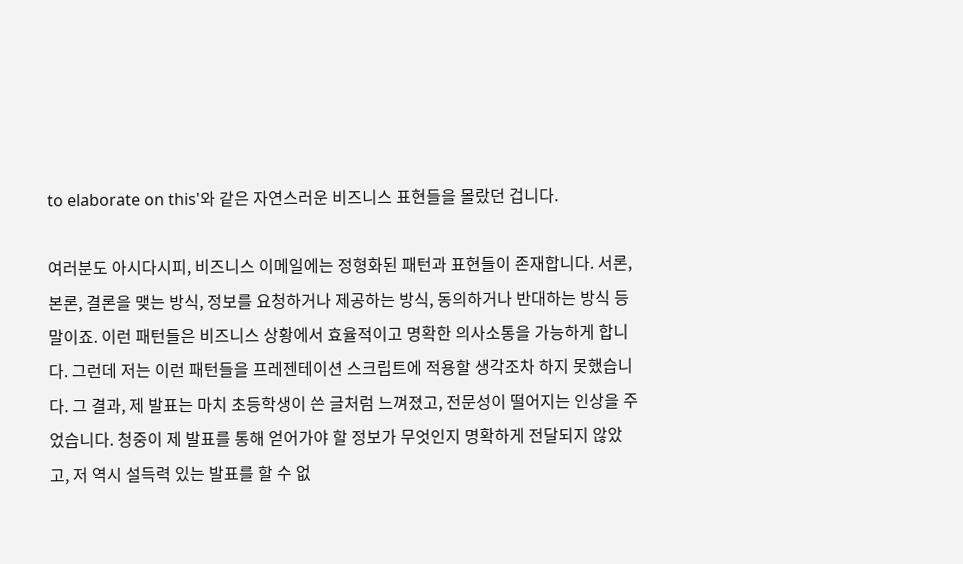to elaborate on this'와 같은 자연스러운 비즈니스 표현들을 몰랐던 겁니다.

여러분도 아시다시피, 비즈니스 이메일에는 정형화된 패턴과 표현들이 존재합니다. 서론, 본론, 결론을 맺는 방식, 정보를 요청하거나 제공하는 방식, 동의하거나 반대하는 방식 등 말이죠. 이런 패턴들은 비즈니스 상황에서 효율적이고 명확한 의사소통을 가능하게 합니다. 그런데 저는 이런 패턴들을 프레젠테이션 스크립트에 적용할 생각조차 하지 못했습니다. 그 결과, 제 발표는 마치 초등학생이 쓴 글처럼 느껴졌고, 전문성이 떨어지는 인상을 주었습니다. 청중이 제 발표를 통해 얻어가야 할 정보가 무엇인지 명확하게 전달되지 않았고, 저 역시 설득력 있는 발표를 할 수 없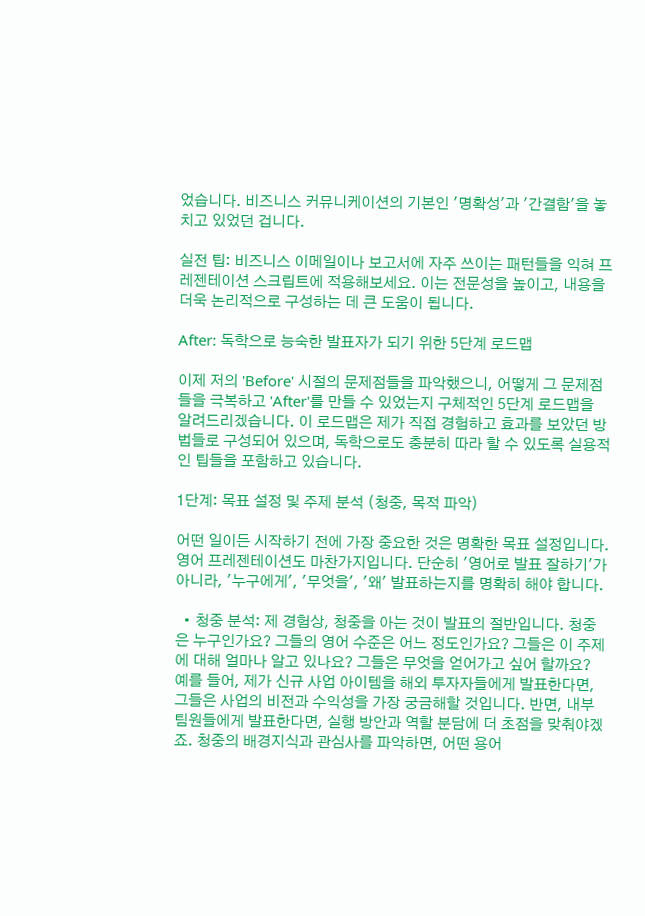었습니다. 비즈니스 커뮤니케이션의 기본인 '명확성'과 '간결함'을 놓치고 있었던 겁니다.

실전 팁: 비즈니스 이메일이나 보고서에 자주 쓰이는 패턴들을 익혀 프레젠테이션 스크립트에 적용해보세요. 이는 전문성을 높이고, 내용을 더욱 논리적으로 구성하는 데 큰 도움이 됩니다.

After: 독학으로 능숙한 발표자가 되기 위한 5단계 로드맵

이제 저의 'Before' 시절의 문제점들을 파악했으니, 어떻게 그 문제점들을 극복하고 'After'를 만들 수 있었는지 구체적인 5단계 로드맵을 알려드리겠습니다. 이 로드맵은 제가 직접 경험하고 효과를 보았던 방법들로 구성되어 있으며, 독학으로도 충분히 따라 할 수 있도록 실용적인 팁들을 포함하고 있습니다.

1단계: 목표 설정 및 주제 분석 (청중, 목적 파악)

어떤 일이든 시작하기 전에 가장 중요한 것은 명확한 목표 설정입니다. 영어 프레젠테이션도 마찬가지입니다. 단순히 '영어로 발표 잘하기'가 아니라, '누구에게', '무엇을', '왜' 발표하는지를 명확히 해야 합니다.

  • 청중 분석: 제 경험상, 청중을 아는 것이 발표의 절반입니다. 청중은 누구인가요? 그들의 영어 수준은 어느 정도인가요? 그들은 이 주제에 대해 얼마나 알고 있나요? 그들은 무엇을 얻어가고 싶어 할까요? 예를 들어, 제가 신규 사업 아이템을 해외 투자자들에게 발표한다면, 그들은 사업의 비전과 수익성을 가장 궁금해할 것입니다. 반면, 내부 팀원들에게 발표한다면, 실행 방안과 역할 분담에 더 초점을 맞춰야겠죠. 청중의 배경지식과 관심사를 파악하면, 어떤 용어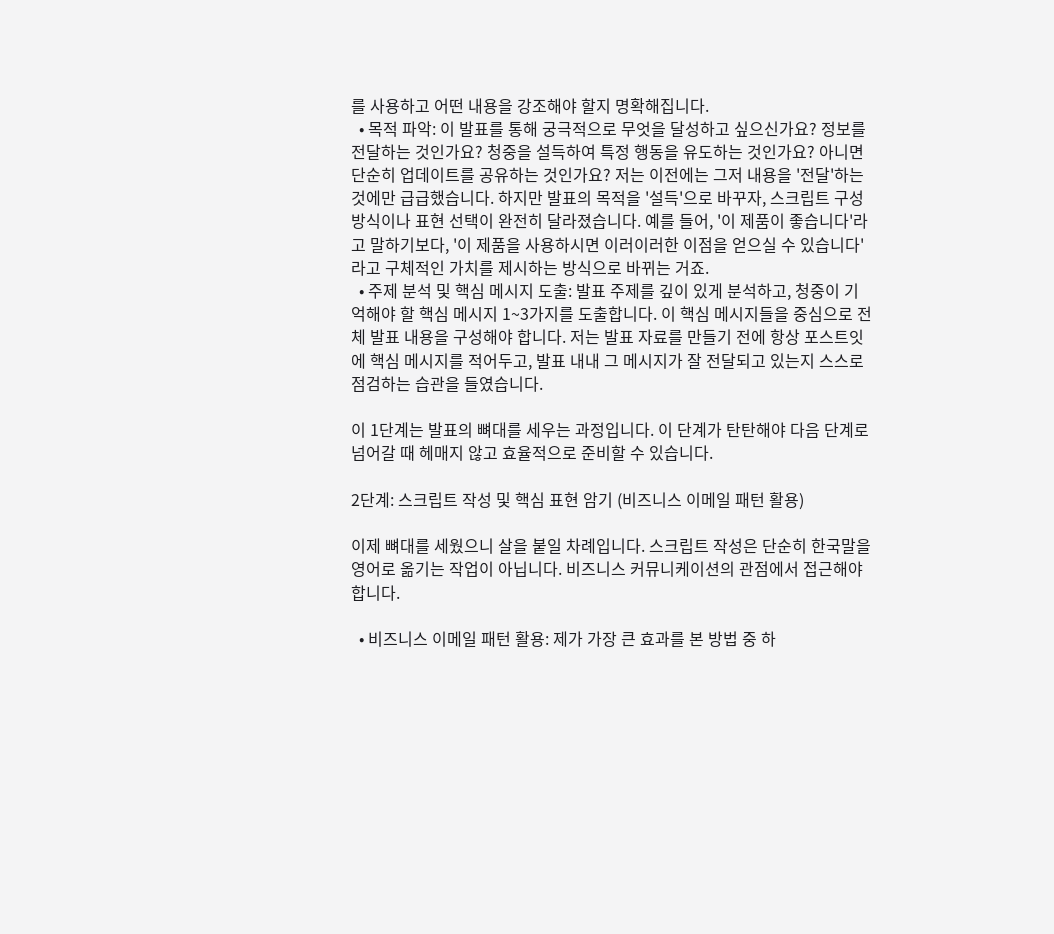를 사용하고 어떤 내용을 강조해야 할지 명확해집니다.
  • 목적 파악: 이 발표를 통해 궁극적으로 무엇을 달성하고 싶으신가요? 정보를 전달하는 것인가요? 청중을 설득하여 특정 행동을 유도하는 것인가요? 아니면 단순히 업데이트를 공유하는 것인가요? 저는 이전에는 그저 내용을 '전달'하는 것에만 급급했습니다. 하지만 발표의 목적을 '설득'으로 바꾸자, 스크립트 구성 방식이나 표현 선택이 완전히 달라졌습니다. 예를 들어, '이 제품이 좋습니다'라고 말하기보다, '이 제품을 사용하시면 이러이러한 이점을 얻으실 수 있습니다'라고 구체적인 가치를 제시하는 방식으로 바뀌는 거죠.
  • 주제 분석 및 핵심 메시지 도출: 발표 주제를 깊이 있게 분석하고, 청중이 기억해야 할 핵심 메시지 1~3가지를 도출합니다. 이 핵심 메시지들을 중심으로 전체 발표 내용을 구성해야 합니다. 저는 발표 자료를 만들기 전에 항상 포스트잇에 핵심 메시지를 적어두고, 발표 내내 그 메시지가 잘 전달되고 있는지 스스로 점검하는 습관을 들였습니다.

이 1단계는 발표의 뼈대를 세우는 과정입니다. 이 단계가 탄탄해야 다음 단계로 넘어갈 때 헤매지 않고 효율적으로 준비할 수 있습니다.

2단계: 스크립트 작성 및 핵심 표현 암기 (비즈니스 이메일 패턴 활용)

이제 뼈대를 세웠으니 살을 붙일 차례입니다. 스크립트 작성은 단순히 한국말을 영어로 옮기는 작업이 아닙니다. 비즈니스 커뮤니케이션의 관점에서 접근해야 합니다.

  • 비즈니스 이메일 패턴 활용: 제가 가장 큰 효과를 본 방법 중 하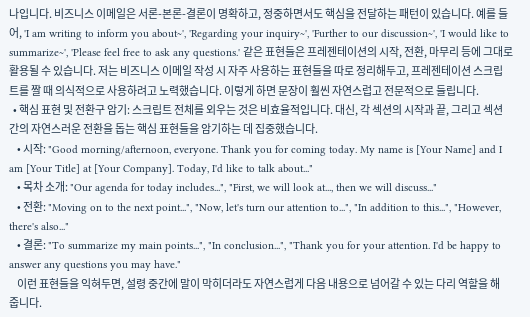나입니다. 비즈니스 이메일은 서론-본론-결론이 명확하고, 정중하면서도 핵심을 전달하는 패턴이 있습니다. 예를 들어, 'I am writing to inform you about~', 'Regarding your inquiry~', 'Further to our discussion~', 'I would like to summarize~', 'Please feel free to ask any questions.' 같은 표현들은 프레젠테이션의 시작, 전환, 마무리 등에 그대로 활용될 수 있습니다. 저는 비즈니스 이메일 작성 시 자주 사용하는 표현들을 따로 정리해두고, 프레젠테이션 스크립트를 짤 때 의식적으로 사용하려고 노력했습니다. 이렇게 하면 문장이 훨씬 자연스럽고 전문적으로 들립니다.
  • 핵심 표현 및 전환구 암기: 스크립트 전체를 외우는 것은 비효율적입니다. 대신, 각 섹션의 시작과 끝, 그리고 섹션 간의 자연스러운 전환을 돕는 핵심 표현들을 암기하는 데 집중했습니다.
    • 시작: "Good morning/afternoon, everyone. Thank you for coming today. My name is [Your Name] and I am [Your Title] at [Your Company]. Today, I'd like to talk about..."
    • 목차 소개: "Our agenda for today includes...", "First, we will look at..., then we will discuss..."
    • 전환: "Moving on to the next point...", "Now, let's turn our attention to...", "In addition to this...", "However, there's also..."
    • 결론: "To summarize my main points...", "In conclusion...", "Thank you for your attention. I'd be happy to answer any questions you may have."
    이런 표현들을 익혀두면, 설령 중간에 말이 막히더라도 자연스럽게 다음 내용으로 넘어갈 수 있는 다리 역할을 해줍니다.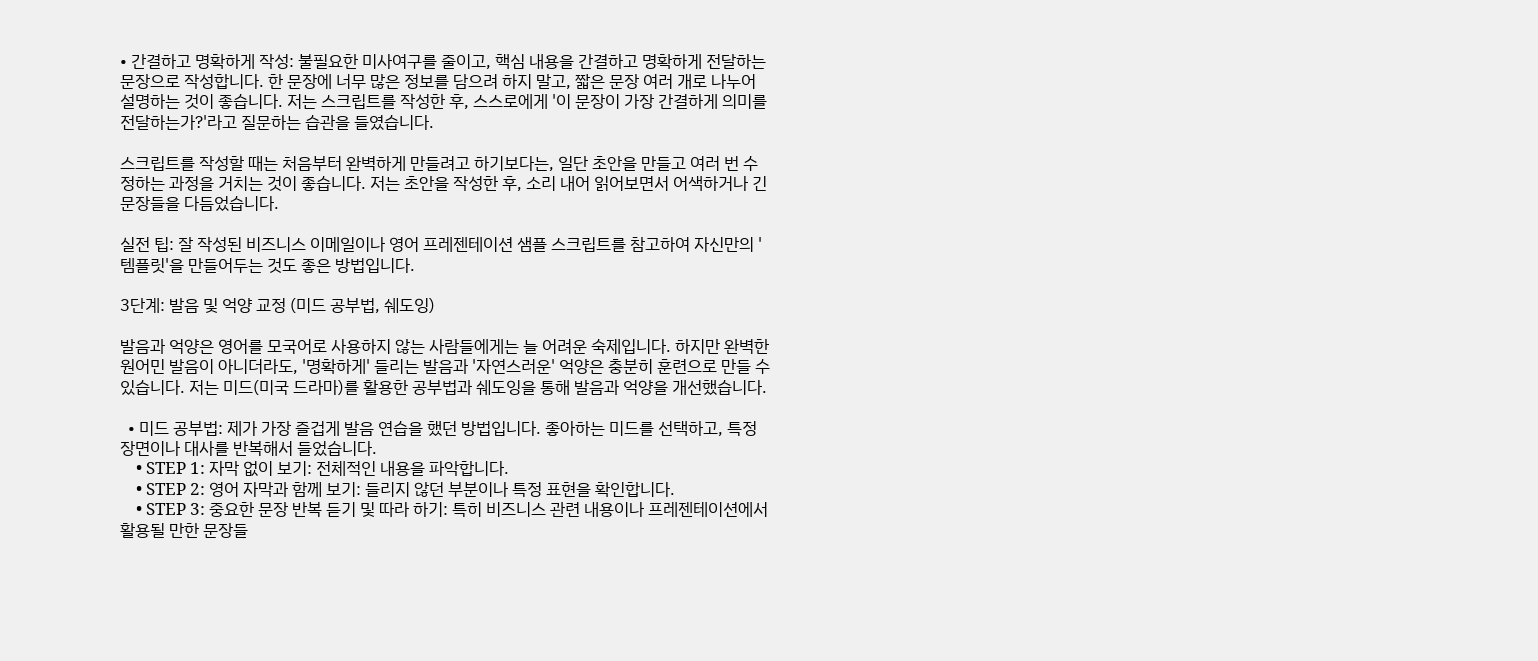• 간결하고 명확하게 작성: 불필요한 미사여구를 줄이고, 핵심 내용을 간결하고 명확하게 전달하는 문장으로 작성합니다. 한 문장에 너무 많은 정보를 담으려 하지 말고, 짧은 문장 여러 개로 나누어 설명하는 것이 좋습니다. 저는 스크립트를 작성한 후, 스스로에게 '이 문장이 가장 간결하게 의미를 전달하는가?'라고 질문하는 습관을 들였습니다.

스크립트를 작성할 때는 처음부터 완벽하게 만들려고 하기보다는, 일단 초안을 만들고 여러 번 수정하는 과정을 거치는 것이 좋습니다. 저는 초안을 작성한 후, 소리 내어 읽어보면서 어색하거나 긴 문장들을 다듬었습니다.

실전 팁: 잘 작성된 비즈니스 이메일이나 영어 프레젠테이션 샘플 스크립트를 참고하여 자신만의 '템플릿'을 만들어두는 것도 좋은 방법입니다.

3단계: 발음 및 억양 교정 (미드 공부법, 쉐도잉)

발음과 억양은 영어를 모국어로 사용하지 않는 사람들에게는 늘 어려운 숙제입니다. 하지만 완벽한 원어민 발음이 아니더라도, '명확하게' 들리는 발음과 '자연스러운' 억양은 충분히 훈련으로 만들 수 있습니다. 저는 미드(미국 드라마)를 활용한 공부법과 쉐도잉을 통해 발음과 억양을 개선했습니다.

  • 미드 공부법: 제가 가장 즐겁게 발음 연습을 했던 방법입니다. 좋아하는 미드를 선택하고, 특정 장면이나 대사를 반복해서 들었습니다.
    • STEP 1: 자막 없이 보기: 전체적인 내용을 파악합니다.
    • STEP 2: 영어 자막과 함께 보기: 들리지 않던 부분이나 특정 표현을 확인합니다.
    • STEP 3: 중요한 문장 반복 듣기 및 따라 하기: 특히 비즈니스 관련 내용이나 프레젠테이션에서 활용될 만한 문장들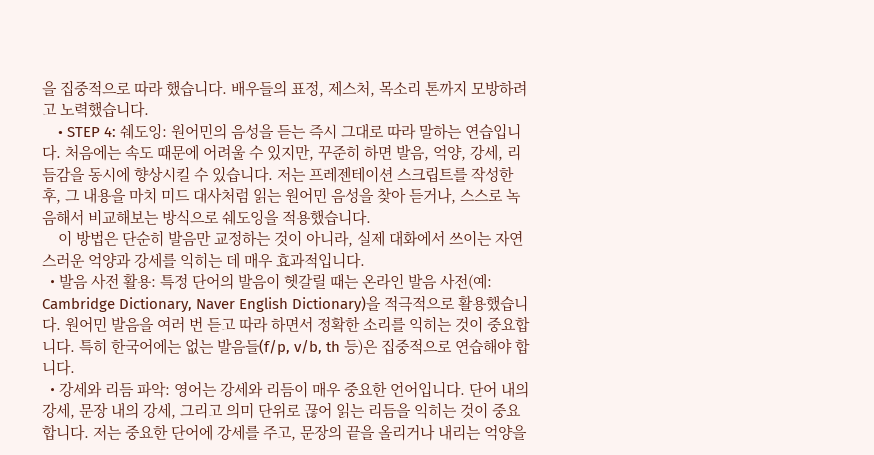을 집중적으로 따라 했습니다. 배우들의 표정, 제스처, 목소리 톤까지 모방하려고 노력했습니다.
    • STEP 4: 쉐도잉: 원어민의 음성을 듣는 즉시 그대로 따라 말하는 연습입니다. 처음에는 속도 때문에 어려울 수 있지만, 꾸준히 하면 발음, 억양, 강세, 리듬감을 동시에 향상시킬 수 있습니다. 저는 프레젠테이션 스크립트를 작성한 후, 그 내용을 마치 미드 대사처럼 읽는 원어민 음성을 찾아 듣거나, 스스로 녹음해서 비교해보는 방식으로 쉐도잉을 적용했습니다.
    이 방법은 단순히 발음만 교정하는 것이 아니라, 실제 대화에서 쓰이는 자연스러운 억양과 강세를 익히는 데 매우 효과적입니다.
  • 발음 사전 활용: 특정 단어의 발음이 헷갈릴 때는 온라인 발음 사전(예: Cambridge Dictionary, Naver English Dictionary)을 적극적으로 활용했습니다. 원어민 발음을 여러 번 듣고 따라 하면서 정확한 소리를 익히는 것이 중요합니다. 특히 한국어에는 없는 발음들(f/p, v/b, th 등)은 집중적으로 연습해야 합니다.
  • 강세와 리듬 파악: 영어는 강세와 리듬이 매우 중요한 언어입니다. 단어 내의 강세, 문장 내의 강세, 그리고 의미 단위로 끊어 읽는 리듬을 익히는 것이 중요합니다. 저는 중요한 단어에 강세를 주고, 문장의 끝을 올리거나 내리는 억양을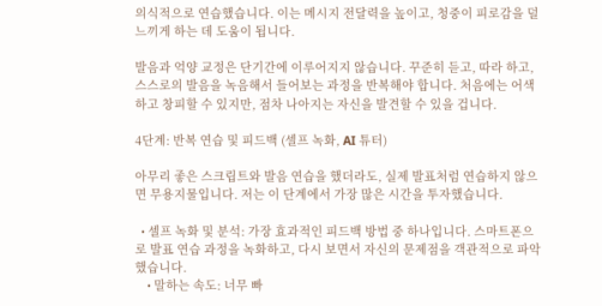의식적으로 연습했습니다. 이는 메시지 전달력을 높이고, 청중이 피로감을 덜 느끼게 하는 데 도움이 됩니다.

발음과 억양 교정은 단기간에 이루어지지 않습니다. 꾸준히 듣고, 따라 하고, 스스로의 발음을 녹음해서 들어보는 과정을 반복해야 합니다. 처음에는 어색하고 창피할 수 있지만, 점차 나아지는 자신을 발견할 수 있을 겁니다.

4단계: 반복 연습 및 피드백 (셀프 녹화, AI 튜터)

아무리 좋은 스크립트와 발음 연습을 했더라도, 실제 발표처럼 연습하지 않으면 무용지물입니다. 저는 이 단계에서 가장 많은 시간을 투자했습니다.

  • 셀프 녹화 및 분석: 가장 효과적인 피드백 방법 중 하나입니다. 스마트폰으로 발표 연습 과정을 녹화하고, 다시 보면서 자신의 문제점을 객관적으로 파악했습니다.
    • 말하는 속도: 너무 빠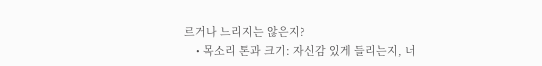르거나 느리지는 않은지?
    • 목소리 톤과 크기: 자신감 있게 들리는지, 너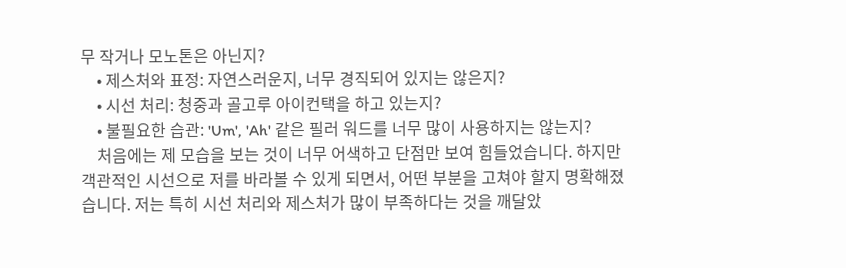무 작거나 모노톤은 아닌지?
    • 제스처와 표정: 자연스러운지, 너무 경직되어 있지는 않은지?
    • 시선 처리: 청중과 골고루 아이컨택을 하고 있는지?
    • 불필요한 습관: 'Um', 'Ah' 같은 필러 워드를 너무 많이 사용하지는 않는지?
    처음에는 제 모습을 보는 것이 너무 어색하고 단점만 보여 힘들었습니다. 하지만 객관적인 시선으로 저를 바라볼 수 있게 되면서, 어떤 부분을 고쳐야 할지 명확해졌습니다. 저는 특히 시선 처리와 제스처가 많이 부족하다는 것을 깨달았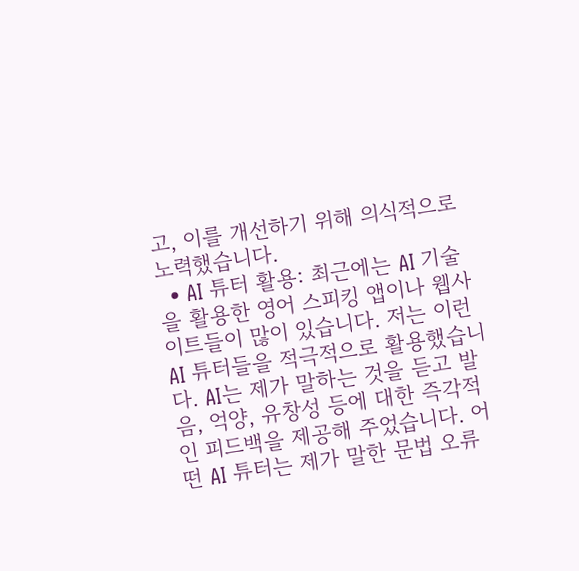고, 이를 개선하기 위해 의식적으로 노력했습니다.
  • AI 튜터 활용: 최근에는 AI 기술을 활용한 영어 스피킹 앱이나 웹사이트들이 많이 있습니다. 저는 이런 AI 튜터들을 적극적으로 활용했습니다. AI는 제가 말하는 것을 듣고 발음, 억양, 유창성 등에 대한 즉각적인 피드백을 제공해 주었습니다. 어떤 AI 튜터는 제가 말한 문법 오류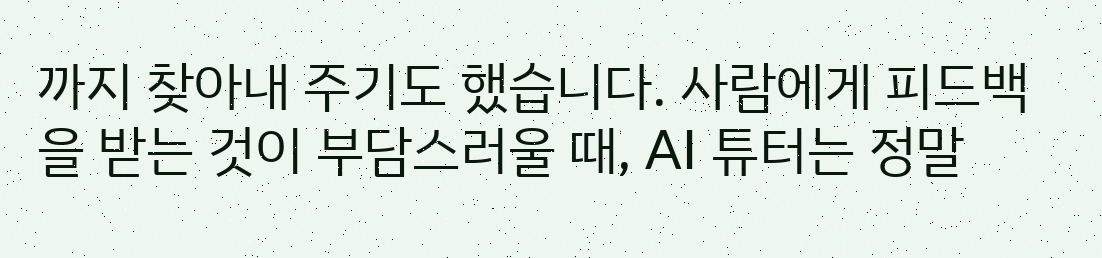까지 찾아내 주기도 했습니다. 사람에게 피드백을 받는 것이 부담스러울 때, AI 튜터는 정말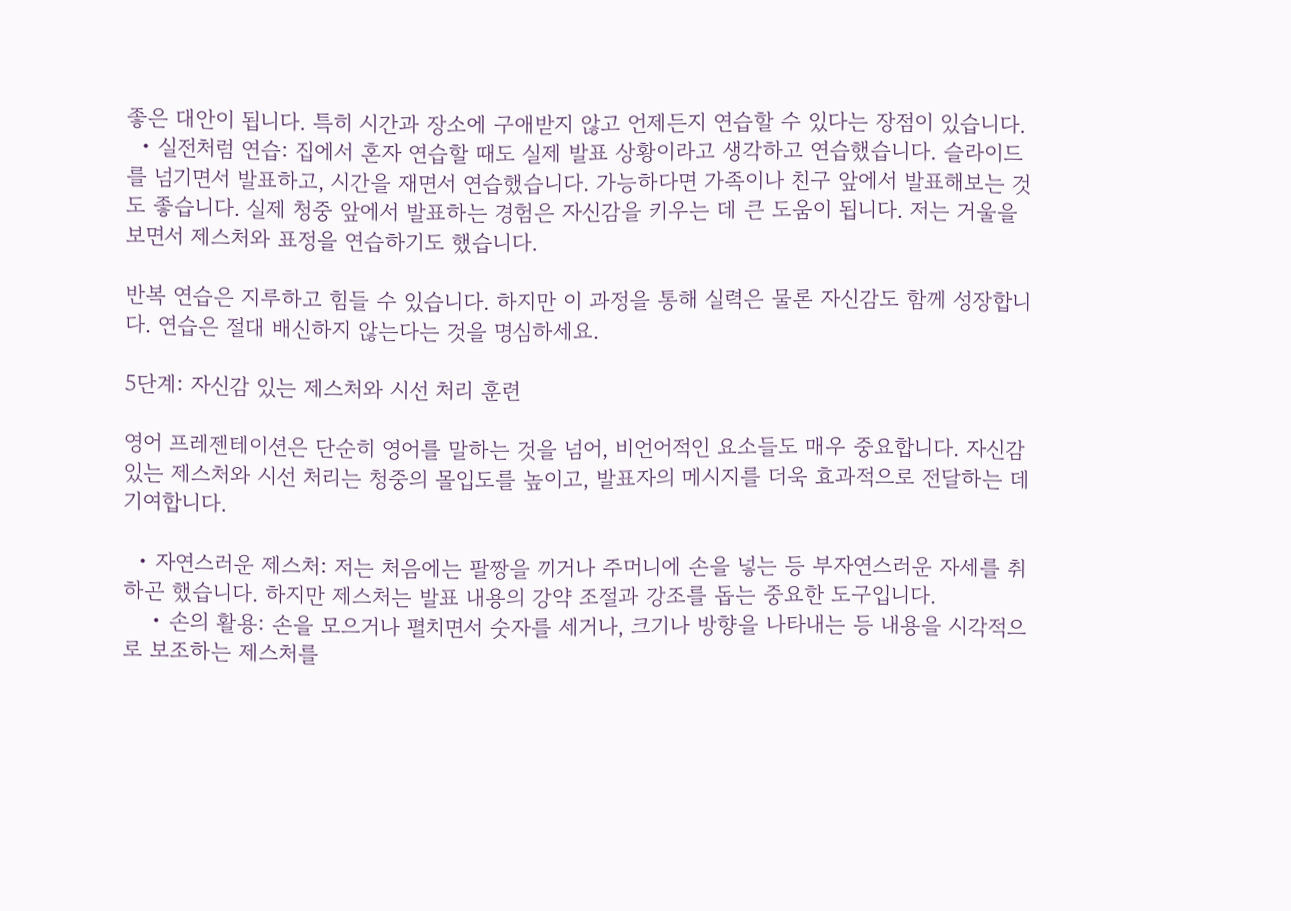좋은 대안이 됩니다. 특히 시간과 장소에 구애받지 않고 언제든지 연습할 수 있다는 장점이 있습니다.
  • 실전처럼 연습: 집에서 혼자 연습할 때도 실제 발표 상황이라고 생각하고 연습했습니다. 슬라이드를 넘기면서 발표하고, 시간을 재면서 연습했습니다. 가능하다면 가족이나 친구 앞에서 발표해보는 것도 좋습니다. 실제 청중 앞에서 발표하는 경험은 자신감을 키우는 데 큰 도움이 됩니다. 저는 거울을 보면서 제스처와 표정을 연습하기도 했습니다.

반복 연습은 지루하고 힘들 수 있습니다. 하지만 이 과정을 통해 실력은 물론 자신감도 함께 성장합니다. 연습은 절대 배신하지 않는다는 것을 명심하세요.

5단계: 자신감 있는 제스처와 시선 처리 훈련

영어 프레젠테이션은 단순히 영어를 말하는 것을 넘어, 비언어적인 요소들도 매우 중요합니다. 자신감 있는 제스처와 시선 처리는 청중의 몰입도를 높이고, 발표자의 메시지를 더욱 효과적으로 전달하는 데 기여합니다.

  • 자연스러운 제스처: 저는 처음에는 팔짱을 끼거나 주머니에 손을 넣는 등 부자연스러운 자세를 취하곤 했습니다. 하지만 제스처는 발표 내용의 강약 조절과 강조를 돕는 중요한 도구입니다.
    • 손의 활용: 손을 모으거나 펼치면서 숫자를 세거나, 크기나 방향을 나타내는 등 내용을 시각적으로 보조하는 제스처를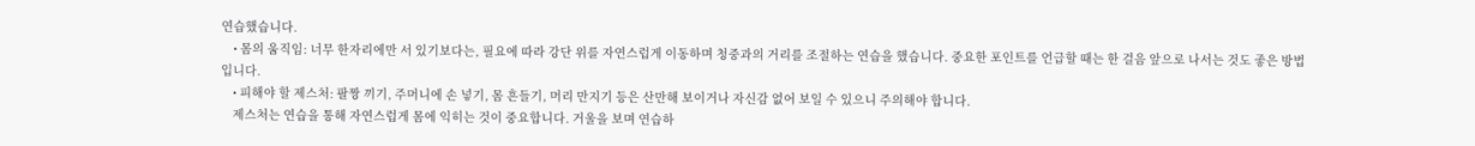연습했습니다.
    • 몸의 움직임: 너무 한자리에만 서 있기보다는, 필요에 따라 강단 위를 자연스럽게 이동하며 청중과의 거리를 조절하는 연습을 했습니다. 중요한 포인트를 언급할 때는 한 걸음 앞으로 나서는 것도 좋은 방법입니다.
    • 피해야 할 제스처: 팔짱 끼기, 주머니에 손 넣기, 몸 흔들기, 머리 만지기 등은 산만해 보이거나 자신감 없어 보일 수 있으니 주의해야 합니다.
    제스처는 연습을 통해 자연스럽게 몸에 익히는 것이 중요합니다. 거울을 보며 연습하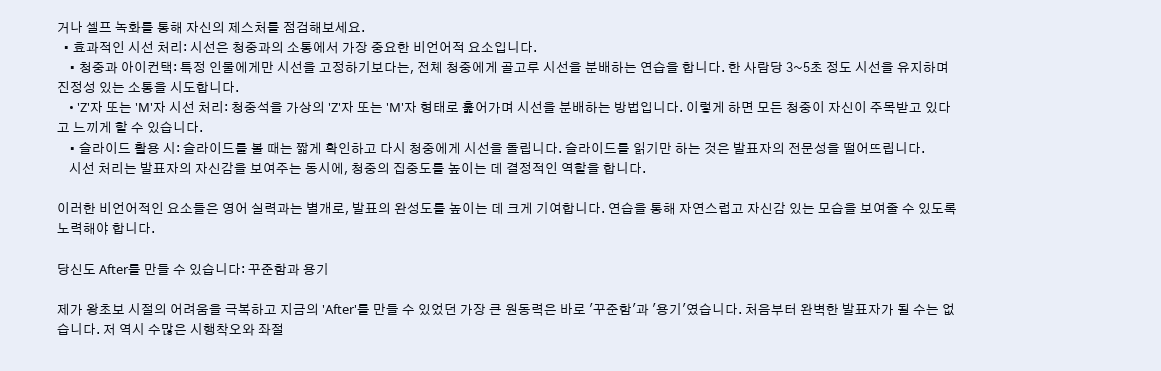거나 셀프 녹화를 통해 자신의 제스처를 점검해보세요.
  • 효과적인 시선 처리: 시선은 청중과의 소통에서 가장 중요한 비언어적 요소입니다.
    • 청중과 아이컨택: 특정 인물에게만 시선을 고정하기보다는, 전체 청중에게 골고루 시선을 분배하는 연습을 합니다. 한 사람당 3~5초 정도 시선을 유지하며 진정성 있는 소통을 시도합니다.
    • 'Z'자 또는 'M'자 시선 처리: 청중석을 가상의 'Z'자 또는 'M'자 형태로 훑어가며 시선을 분배하는 방법입니다. 이렇게 하면 모든 청중이 자신이 주목받고 있다고 느끼게 할 수 있습니다.
    • 슬라이드 활용 시: 슬라이드를 볼 때는 짧게 확인하고 다시 청중에게 시선을 돌립니다. 슬라이드를 읽기만 하는 것은 발표자의 전문성을 떨어뜨립니다.
    시선 처리는 발표자의 자신감을 보여주는 동시에, 청중의 집중도를 높이는 데 결정적인 역할을 합니다.

이러한 비언어적인 요소들은 영어 실력과는 별개로, 발표의 완성도를 높이는 데 크게 기여합니다. 연습을 통해 자연스럽고 자신감 있는 모습을 보여줄 수 있도록 노력해야 합니다.

당신도 After를 만들 수 있습니다: 꾸준함과 용기

제가 왕초보 시절의 어려움을 극복하고 지금의 'After'를 만들 수 있었던 가장 큰 원동력은 바로 '꾸준함'과 '용기'였습니다. 처음부터 완벽한 발표자가 될 수는 없습니다. 저 역시 수많은 시행착오와 좌절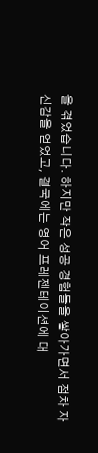을 겪었습니다. 하지만 작은 성공 경험들을 쌓아가면서 점차 자신감을 얻었고, 결국에는 영어 프레젠테이션에 대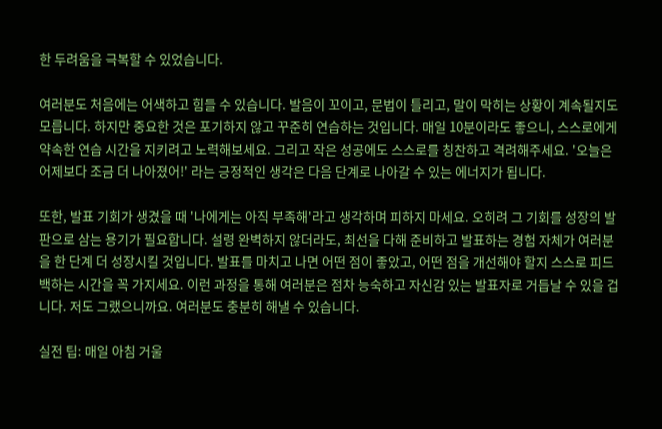한 두려움을 극복할 수 있었습니다.

여러분도 처음에는 어색하고 힘들 수 있습니다. 발음이 꼬이고, 문법이 틀리고, 말이 막히는 상황이 계속될지도 모릅니다. 하지만 중요한 것은 포기하지 않고 꾸준히 연습하는 것입니다. 매일 10분이라도 좋으니, 스스로에게 약속한 연습 시간을 지키려고 노력해보세요. 그리고 작은 성공에도 스스로를 칭찬하고 격려해주세요. '오늘은 어제보다 조금 더 나아졌어!' 라는 긍정적인 생각은 다음 단계로 나아갈 수 있는 에너지가 됩니다.

또한, 발표 기회가 생겼을 때 '나에게는 아직 부족해'라고 생각하며 피하지 마세요. 오히려 그 기회를 성장의 발판으로 삼는 용기가 필요합니다. 설령 완벽하지 않더라도, 최선을 다해 준비하고 발표하는 경험 자체가 여러분을 한 단계 더 성장시킬 것입니다. 발표를 마치고 나면 어떤 점이 좋았고, 어떤 점을 개선해야 할지 스스로 피드백하는 시간을 꼭 가지세요. 이런 과정을 통해 여러분은 점차 능숙하고 자신감 있는 발표자로 거듭날 수 있을 겁니다. 저도 그랬으니까요. 여러분도 충분히 해낼 수 있습니다.

실전 팁: 매일 아침 거울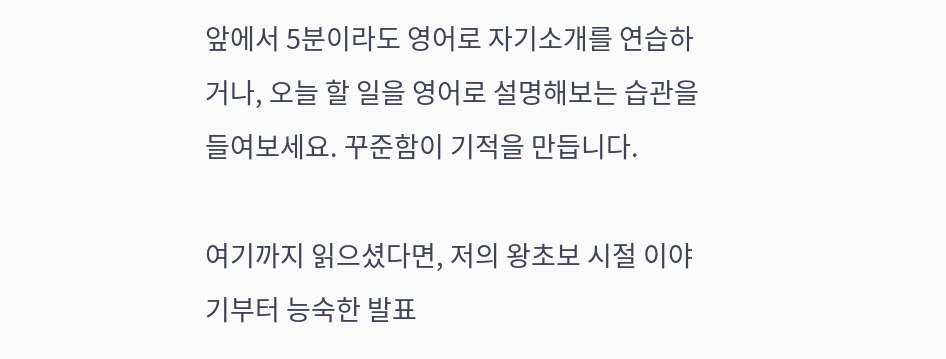앞에서 5분이라도 영어로 자기소개를 연습하거나, 오늘 할 일을 영어로 설명해보는 습관을 들여보세요. 꾸준함이 기적을 만듭니다.

여기까지 읽으셨다면, 저의 왕초보 시절 이야기부터 능숙한 발표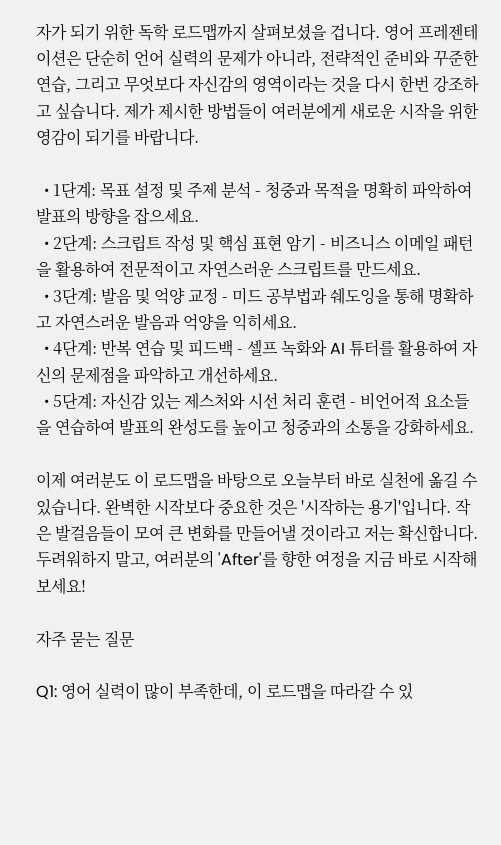자가 되기 위한 독학 로드맵까지 살펴보셨을 겁니다. 영어 프레젠테이션은 단순히 언어 실력의 문제가 아니라, 전략적인 준비와 꾸준한 연습, 그리고 무엇보다 자신감의 영역이라는 것을 다시 한번 강조하고 싶습니다. 제가 제시한 방법들이 여러분에게 새로운 시작을 위한 영감이 되기를 바랍니다.

  • 1단계: 목표 설정 및 주제 분석 - 청중과 목적을 명확히 파악하여 발표의 방향을 잡으세요.
  • 2단계: 스크립트 작성 및 핵심 표현 암기 - 비즈니스 이메일 패턴을 활용하여 전문적이고 자연스러운 스크립트를 만드세요.
  • 3단계: 발음 및 억양 교정 - 미드 공부법과 쉐도잉을 통해 명확하고 자연스러운 발음과 억양을 익히세요.
  • 4단계: 반복 연습 및 피드백 - 셀프 녹화와 AI 튜터를 활용하여 자신의 문제점을 파악하고 개선하세요.
  • 5단계: 자신감 있는 제스처와 시선 처리 훈련 - 비언어적 요소들을 연습하여 발표의 완성도를 높이고 청중과의 소통을 강화하세요.

이제 여러분도 이 로드맵을 바탕으로 오늘부터 바로 실천에 옮길 수 있습니다. 완벽한 시작보다 중요한 것은 '시작하는 용기'입니다. 작은 발걸음들이 모여 큰 변화를 만들어낼 것이라고 저는 확신합니다. 두려워하지 말고, 여러분의 'After'를 향한 여정을 지금 바로 시작해보세요!

자주 묻는 질문

Q1: 영어 실력이 많이 부족한데, 이 로드맵을 따라갈 수 있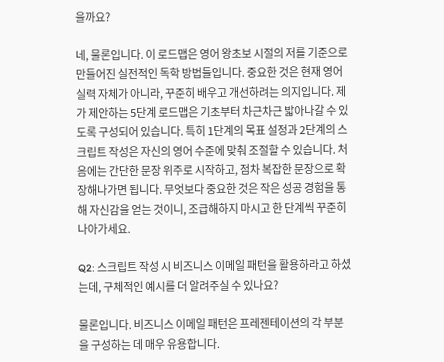을까요?

네, 물론입니다. 이 로드맵은 영어 왕초보 시절의 저를 기준으로 만들어진 실전적인 독학 방법들입니다. 중요한 것은 현재 영어 실력 자체가 아니라, 꾸준히 배우고 개선하려는 의지입니다. 제가 제안하는 5단계 로드맵은 기초부터 차근차근 밟아나갈 수 있도록 구성되어 있습니다. 특히 1단계의 목표 설정과 2단계의 스크립트 작성은 자신의 영어 수준에 맞춰 조절할 수 있습니다. 처음에는 간단한 문장 위주로 시작하고, 점차 복잡한 문장으로 확장해나가면 됩니다. 무엇보다 중요한 것은 작은 성공 경험을 통해 자신감을 얻는 것이니, 조급해하지 마시고 한 단계씩 꾸준히 나아가세요.

Q2: 스크립트 작성 시 비즈니스 이메일 패턴을 활용하라고 하셨는데, 구체적인 예시를 더 알려주실 수 있나요?

물론입니다. 비즈니스 이메일 패턴은 프레젠테이션의 각 부분을 구성하는 데 매우 유용합니다.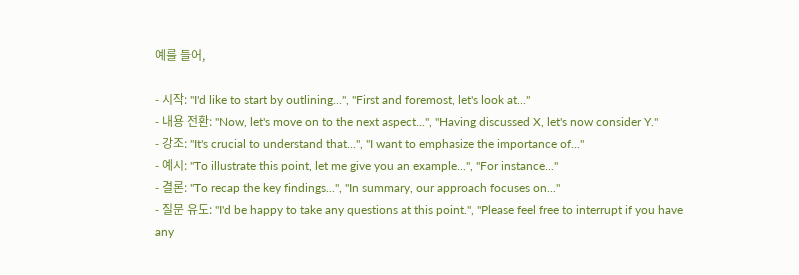예를 들어,

- 시작: "I'd like to start by outlining...", "First and foremost, let's look at..."
- 내용 전환: "Now, let's move on to the next aspect...", "Having discussed X, let's now consider Y."
- 강조: "It's crucial to understand that...", "I want to emphasize the importance of..."
- 예시: "To illustrate this point, let me give you an example...", "For instance..."
- 결론: "To recap the key findings...", "In summary, our approach focuses on..."
- 질문 유도: "I'd be happy to take any questions at this point.", "Please feel free to interrupt if you have any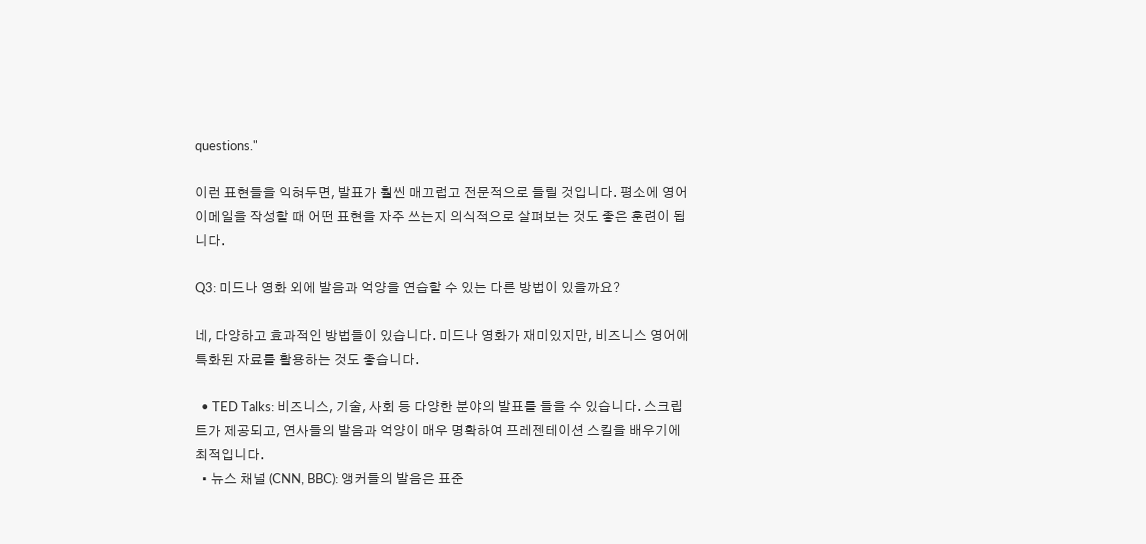questions."

이런 표현들을 익혀두면, 발표가 훨씬 매끄럽고 전문적으로 들릴 것입니다. 평소에 영어 이메일을 작성할 때 어떤 표현을 자주 쓰는지 의식적으로 살펴보는 것도 좋은 훈련이 됩니다.

Q3: 미드나 영화 외에 발음과 억양을 연습할 수 있는 다른 방법이 있을까요?

네, 다양하고 효과적인 방법들이 있습니다. 미드나 영화가 재미있지만, 비즈니스 영어에 특화된 자료를 활용하는 것도 좋습니다.

  • TED Talks: 비즈니스, 기술, 사회 등 다양한 분야의 발표를 들을 수 있습니다. 스크립트가 제공되고, 연사들의 발음과 억양이 매우 명확하여 프레젠테이션 스킬을 배우기에 최적입니다.
  • 뉴스 채널 (CNN, BBC): 앵커들의 발음은 표준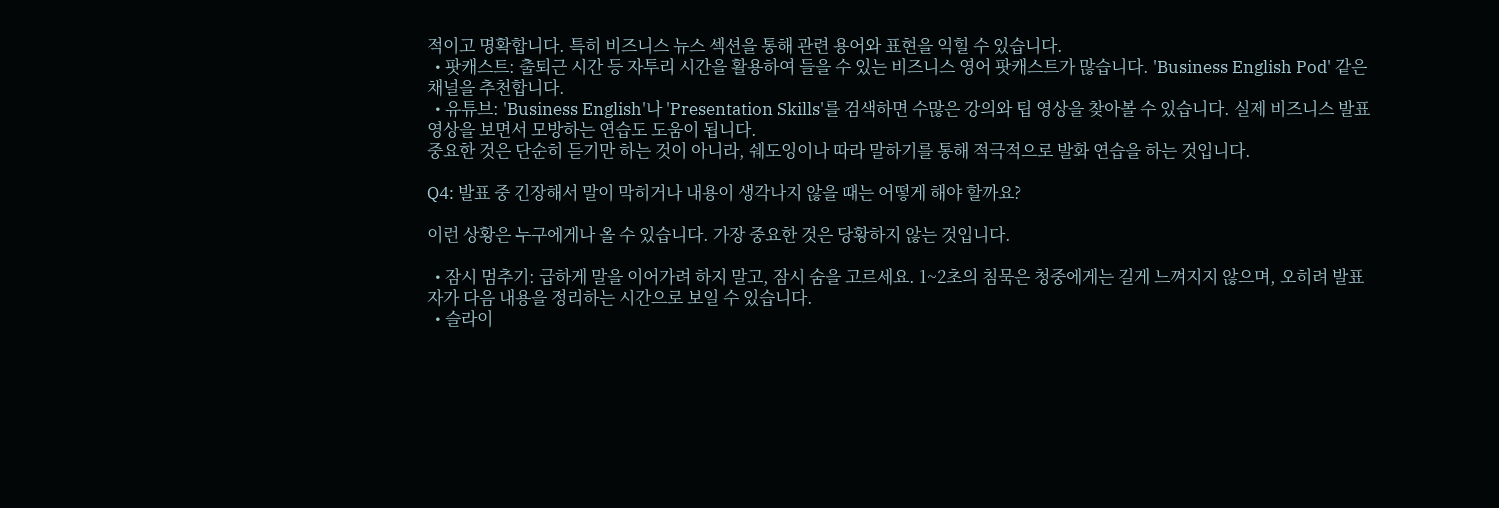적이고 명확합니다. 특히 비즈니스 뉴스 섹션을 통해 관련 용어와 표현을 익힐 수 있습니다.
  • 팟캐스트: 출퇴근 시간 등 자투리 시간을 활용하여 들을 수 있는 비즈니스 영어 팟캐스트가 많습니다. 'Business English Pod' 같은 채널을 추천합니다.
  • 유튜브: 'Business English'나 'Presentation Skills'를 검색하면 수많은 강의와 팁 영상을 찾아볼 수 있습니다. 실제 비즈니스 발표 영상을 보면서 모방하는 연습도 도움이 됩니다.
중요한 것은 단순히 듣기만 하는 것이 아니라, 쉐도잉이나 따라 말하기를 통해 적극적으로 발화 연습을 하는 것입니다.

Q4: 발표 중 긴장해서 말이 막히거나 내용이 생각나지 않을 때는 어떻게 해야 할까요?

이런 상황은 누구에게나 올 수 있습니다. 가장 중요한 것은 당황하지 않는 것입니다.

  • 잠시 멈추기: 급하게 말을 이어가려 하지 말고, 잠시 숨을 고르세요. 1~2초의 침묵은 청중에게는 길게 느껴지지 않으며, 오히려 발표자가 다음 내용을 정리하는 시간으로 보일 수 있습니다.
  • 슬라이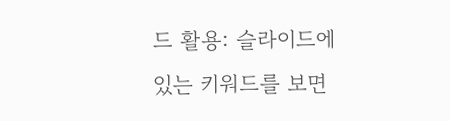드 활용: 슬라이드에 있는 키워드를 보면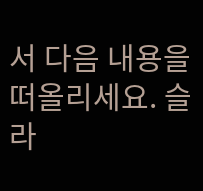서 다음 내용을 떠올리세요. 슬라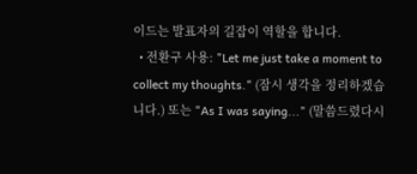이드는 발표자의 길잡이 역할을 합니다.
  • 전환구 사용: "Let me just take a moment to collect my thoughts." (잠시 생각을 정리하겠습니다.) 또는 "As I was saying..." (말씀드렸다시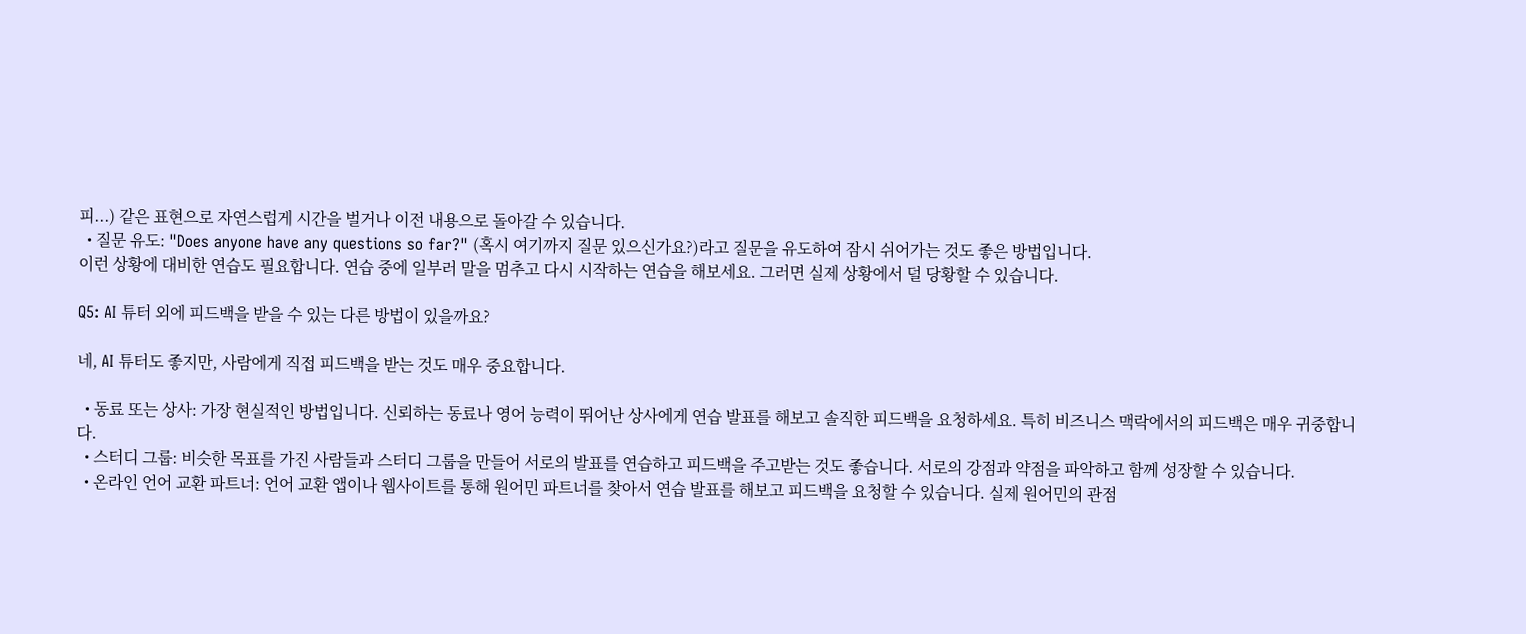피...) 같은 표현으로 자연스럽게 시간을 벌거나 이전 내용으로 돌아갈 수 있습니다.
  • 질문 유도: "Does anyone have any questions so far?" (혹시 여기까지 질문 있으신가요?)라고 질문을 유도하여 잠시 쉬어가는 것도 좋은 방법입니다.
이런 상황에 대비한 연습도 필요합니다. 연습 중에 일부러 말을 멈추고 다시 시작하는 연습을 해보세요. 그러면 실제 상황에서 덜 당황할 수 있습니다.

Q5: AI 튜터 외에 피드백을 받을 수 있는 다른 방법이 있을까요?

네, AI 튜터도 좋지만, 사람에게 직접 피드백을 받는 것도 매우 중요합니다.

  • 동료 또는 상사: 가장 현실적인 방법입니다. 신뢰하는 동료나 영어 능력이 뛰어난 상사에게 연습 발표를 해보고 솔직한 피드백을 요청하세요. 특히 비즈니스 맥락에서의 피드백은 매우 귀중합니다.
  • 스터디 그룹: 비슷한 목표를 가진 사람들과 스터디 그룹을 만들어 서로의 발표를 연습하고 피드백을 주고받는 것도 좋습니다. 서로의 강점과 약점을 파악하고 함께 성장할 수 있습니다.
  • 온라인 언어 교환 파트너: 언어 교환 앱이나 웹사이트를 통해 원어민 파트너를 찾아서 연습 발표를 해보고 피드백을 요청할 수 있습니다. 실제 원어민의 관점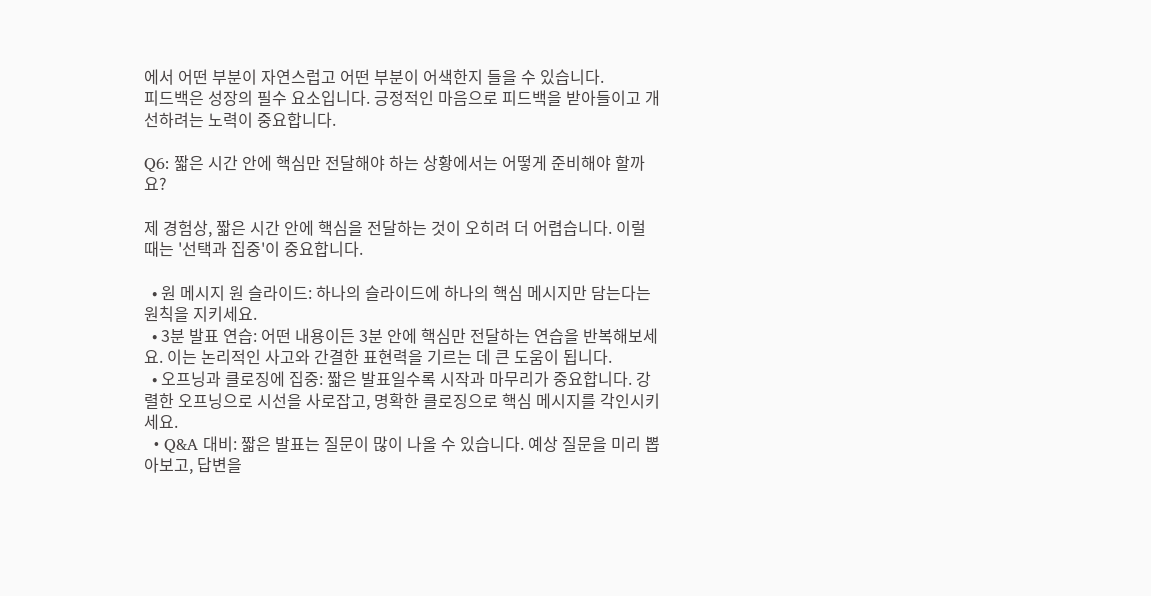에서 어떤 부분이 자연스럽고 어떤 부분이 어색한지 들을 수 있습니다.
피드백은 성장의 필수 요소입니다. 긍정적인 마음으로 피드백을 받아들이고 개선하려는 노력이 중요합니다.

Q6: 짧은 시간 안에 핵심만 전달해야 하는 상황에서는 어떻게 준비해야 할까요?

제 경험상, 짧은 시간 안에 핵심을 전달하는 것이 오히려 더 어렵습니다. 이럴 때는 '선택과 집중'이 중요합니다.

  • 원 메시지 원 슬라이드: 하나의 슬라이드에 하나의 핵심 메시지만 담는다는 원칙을 지키세요.
  • 3분 발표 연습: 어떤 내용이든 3분 안에 핵심만 전달하는 연습을 반복해보세요. 이는 논리적인 사고와 간결한 표현력을 기르는 데 큰 도움이 됩니다.
  • 오프닝과 클로징에 집중: 짧은 발표일수록 시작과 마무리가 중요합니다. 강렬한 오프닝으로 시선을 사로잡고, 명확한 클로징으로 핵심 메시지를 각인시키세요.
  • Q&A 대비: 짧은 발표는 질문이 많이 나올 수 있습니다. 예상 질문을 미리 뽑아보고, 답변을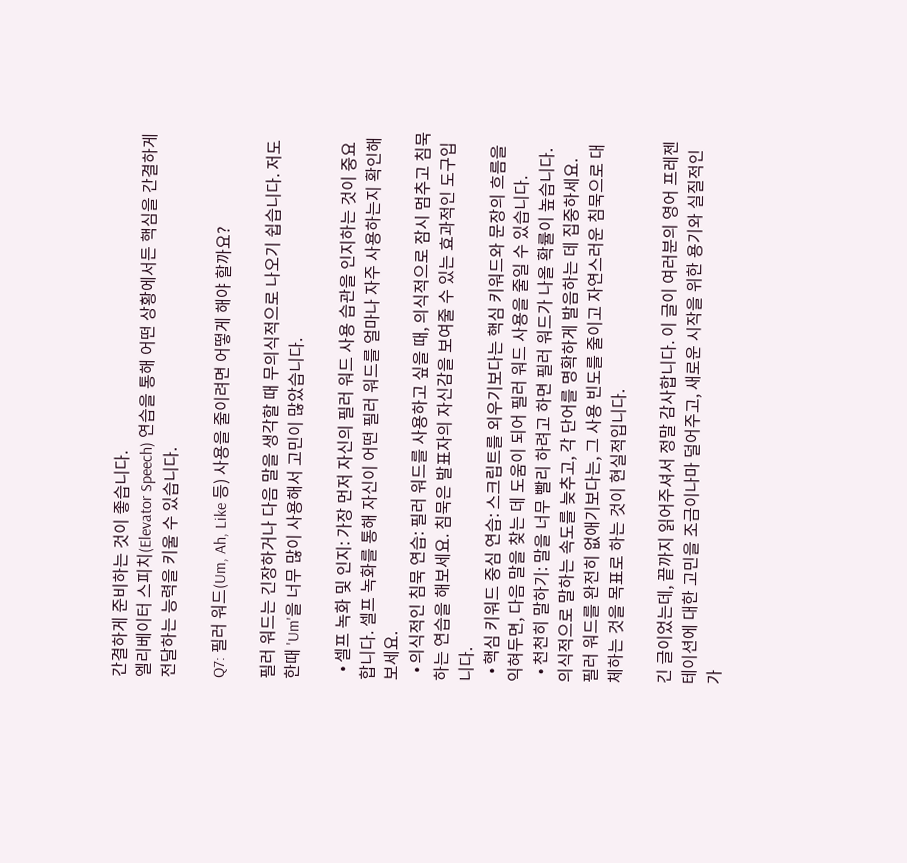간결하게 준비하는 것이 좋습니다.
엘리베이터 스피치(Elevator Speech) 연습을 통해 어떤 상황에서든 핵심을 간결하게 전달하는 능력을 키울 수 있습니다.

Q7: 필러 워드(Um, Ah, Like 등) 사용을 줄이려면 어떻게 해야 할까요?

필러 워드는 긴장하거나 다음 말을 생각할 때 무의식적으로 나오기 쉽습니다. 저도 한때 'Um'을 너무 많이 사용해서 고민이 많았습니다.

  • 셀프 녹화 및 인지: 가장 먼저 자신의 필러 워드 사용 습관을 인지하는 것이 중요합니다. 셀프 녹화를 통해 자신이 어떤 필러 워드를 얼마나 자주 사용하는지 확인해보세요.
  • 의식적인 침묵 연습: 필러 워드를 사용하고 싶을 때, 의식적으로 잠시 멈추고 침묵하는 연습을 해보세요. 침묵은 발표자의 자신감을 보여줄 수 있는 효과적인 도구입니다.
  • 핵심 키워드 중심 연습: 스크립트를 외우기보다는 핵심 키워드와 문장의 흐름을 익혀두면, 다음 말을 찾는 데 도움이 되어 필러 워드 사용을 줄일 수 있습니다.
  • 천천히 말하기: 말을 너무 빨리 하려고 하면 필러 워드가 나올 확률이 높습니다. 의식적으로 말하는 속도를 늦추고, 각 단어를 명확하게 발음하는 데 집중하세요.
필러 워드를 완전히 없애기보다는, 그 사용 빈도를 줄이고 자연스러운 침묵으로 대체하는 것을 목표로 하는 것이 현실적입니다.

긴 글이었는데, 끝까지 읽어주셔서 정말 감사합니다. 이 글이 여러분의 영어 프레젠테이션에 대한 고민을 조금이나마 덜어주고, 새로운 시작을 위한 용기와 실질적인 가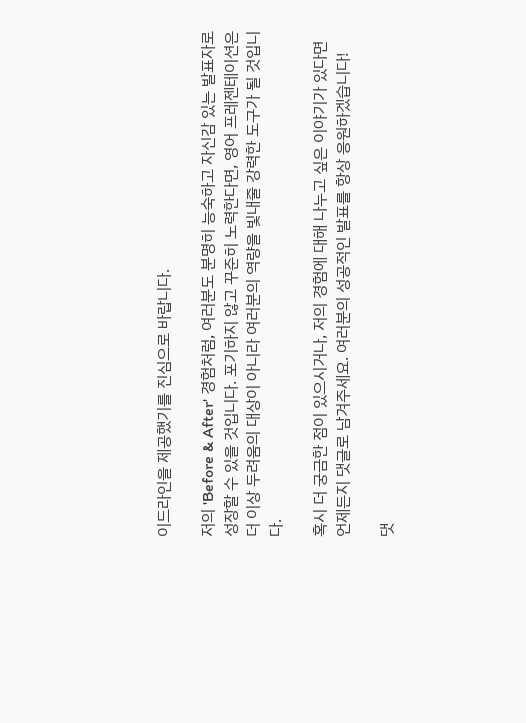이드라인을 제공했기를 진심으로 바랍니다.

저의 'Before & After' 경험처럼, 여러분도 분명히 능숙하고 자신감 있는 발표자로 성장할 수 있을 것입니다. 포기하지 않고 꾸준히 노력한다면, 영어 프레젠테이션은 더 이상 두려움의 대상이 아니라 여러분의 역량을 빛내줄 강력한 도구가 될 것입니다.

혹시 더 궁금한 점이 있으시거나, 저의 경험에 대해 나누고 싶은 이야기가 있다면 언제든지 댓글로 남겨주세요. 여러분의 성공적인 발표를 항상 응원하겠습니다!

댓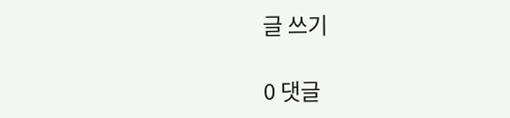글 쓰기

0 댓글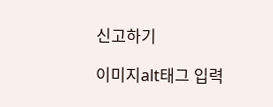신고하기

이미지alt태그 입력